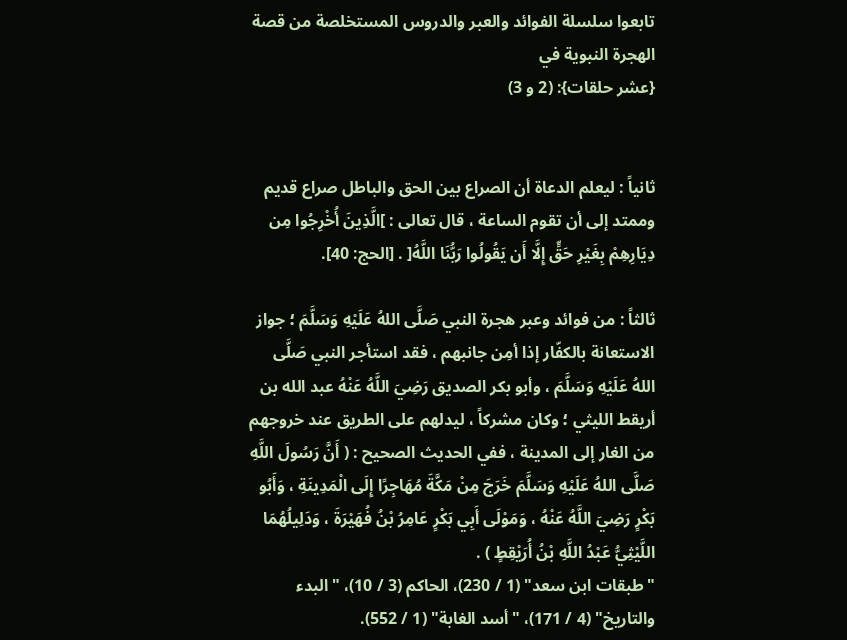تابعوا سلسلة الفوائد والعبر والدروس المستخلصة من قصة الهجرة النبوية في
{عشر حلقات}: (2 و 3)


ثانياً : ليعلم الدعاة أن الصراع بين الحق والباطل صراع قديم وممتد إلى أن تقوم الساعة ، قال تعالى : ]الَّذِينَ أُخْرِجُوا مِن دِيَارِهِمْ بِغَيْرِ حَقٍّ إِلَّا أَن يَقُولُوا رَبُّنَا اللَّهُ[ . [الحج: 40].

ثالثاً : من فوائد وعبر هجرة النبي صَلَّى اللهُ عَلَيْهِ وَسَلَّمَ ؛ جواز الاستعانة بالكفّار إذا أمِن جانبهم ، فقد استأجر النبي صَلَّى اللهُ عَلَيْهِ وَسَلَّمَ ، وأبو بكر الصديق رَضِيَ اللَّهُ عَنْهُ عبد الله بن أريقط الليثي ؛ وكان مشركاً ، ليدلهم على الطريق عند خروجهم من الغار إلى المدينة ، ففي الحديث الصحيح : ( أَنَّ رَسُولَ اللَّهِ صَلَّى اللهُ عَلَيْهِ وَسَلَّمَ خَرَجَ مِنْ مَكَّةَ مُهَاجِرًا إِلَى الْمَدِينَةِ ، وَأَبُو بَكْرٍ رَضِيَ اللَّهُ عَنْهُ ، وَمَوْلَى أَبِي بَكْرٍ عَامِرُ بْنُ فُهَيْرَةَ ، وَدَلِيلُهُمَا اللَّيْثِيُّ عَبْدُ اللَّهِ بْنُ أُرَيْقِطٍ ) .
"طبقات ابن سعد" (1 / 230)، الحاكم (3 / 10)، "البدء والتاريخ" (4 / 171)، "أسد الغابة" (1 / 552).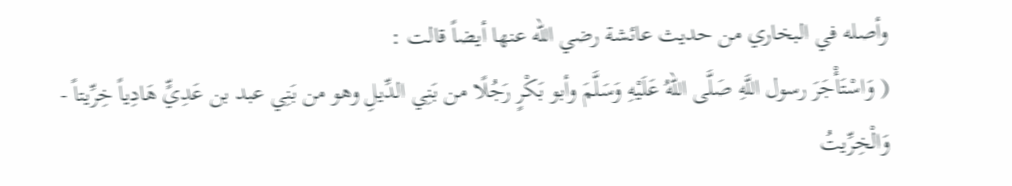وأصله في البخاري من حديث عائشة رضي الله عنها أيضاً قالت :
( وَاسْتَأْجَرَ رسول اللَّهِ صَلَّى اللهُ عَلَيْهِ وَسَلَّمَ وأبو بَكْرٍ رَجُلًا من بَنِي الدِّيلِ وهو من بَنِي عبد بن عَدِيٍّ هَادِياً خِرِّيتاً - وَالْخِرِّيتُ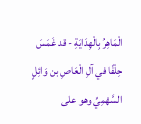الْمَاهِرُ بِالْهِدَايَةِ - قد غَمَسَ حِلْفًا في آلِ الْعَاصِ بن وَائِلٍ السَّهْمِيِّ وهو على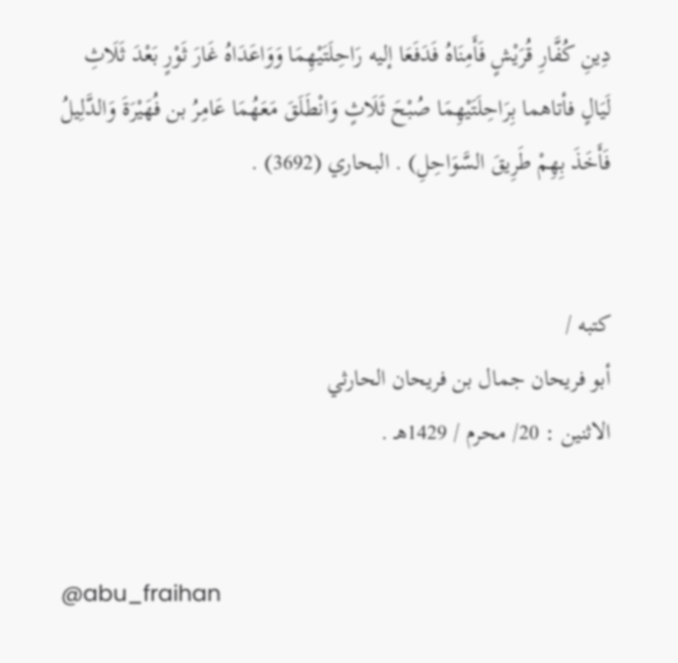دِينِ كُفَّارِ قُرَيْشٍ فَأَمِنَاهُ فَدَفَعَا إليه رَاحِلَتَيْهِمَا وَوَاعَدَاهُ غَارَ ثَوْرٍ بَعْدَ ثَلَاثِ لَيَالٍ فأتاهما بِرَاحِلَتَيْهِمَا صُبْحَ ثَلَاثٍ وَانْطَلَقَ مَعَهُمَا عَامِرُ بن فُهَيْرَةَ وَالدَّلِيلُ فَأَخَذَ بِهِمْ طَرِيقَ السَّوَاحِلِ) . البحاري (3692) .


كتبه /
أبو فريحان جمال بن فريحان الحارثي
الاثنين : 20/ محرم / 1429هـ .


@abu_fraihan